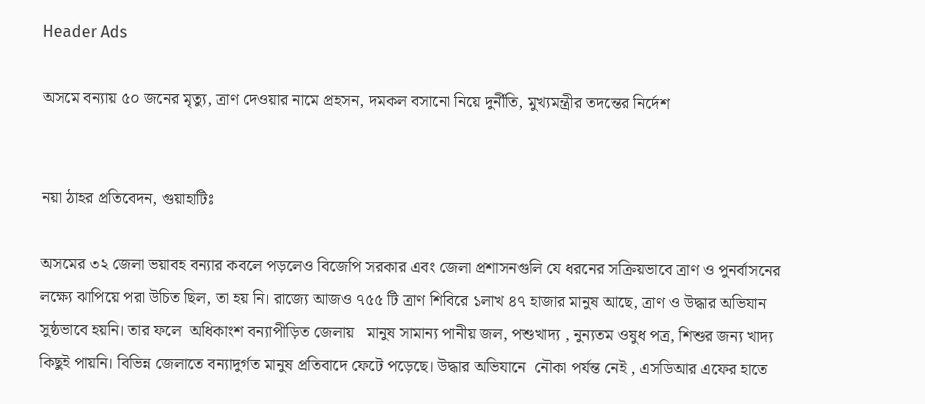Header Ads

অসমে বন্যায় ৫০ জনের মৃত্যু, ত্রাণ দেওয়ার নামে প্রহসন, দমকল বসানো নিয়ে দুর্নীতি, মুখ্যমন্ত্রীর তদন্তের নিৰ্দেশ


নয়া ঠাহর প্ৰতিবেদন, গুয়াহাটিঃ

অসমের ৩২ জেলা ভয়াবহ বন্যার কবলে পড়লেও বিজেপি সরকার এবং জেলা প্রশাসনগুলি যে ধরনের সক্রিয়ভাবে ত্রাণ ও পুনর্বাসনের লক্ষ্যে ঝাপিয়ে পরা উচিত ছিল, তা হয় নি। রাজ্যে আজও ৭৫৫ টি ত্রাণ শিবিরে ১লাখ ৪৭ হাজার মানুষ আছে, ত্রাণ ও উদ্ধার অভিযান  সুষ্ঠভাবে হয়নি। তার ফলে  অধিকাংশ বন্যাপীড়িত জেলায়   মানুষ সামান্য পানীয় জল, পশুখাদ্য , নুন্যতম ওষুধ পত্র, শিশুর জন‍্য খাদ্য কিছুই পায়নি। বিভিন্ন জেলাতে বন্যাদুর্গত মানুষ প্রতিবাদে ফেটে পড়েছে। উদ্ধার অভিযানে  নৌকা পর্যন্ত নেই , এসডিআর এফের হাতে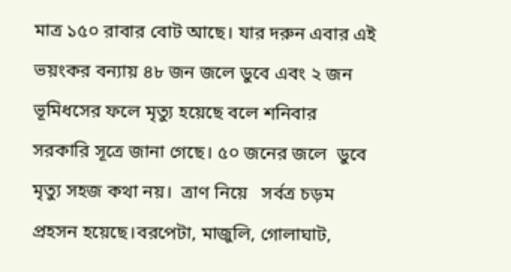মাত্র ১৫০ রাবার বোট আছে। যার দরুন এবার এই ভয়ংকর বন্যায় ৪৮ জন জলে ডুবে এবং ২ জন ভূমিধসের ফলে মৃত্যু হয়েছে বলে শনিবার সরকারি সূত্রে জানা গেছে। ৫০ জনের জলে  ডুবে মৃত্যু সহজ কথা নয়।  ত্রাণ নিয়ে   সর্বত্র চড়ম প্রহসন হয়েছে।বরপেটা, মাজুলি, গোলাঘাট,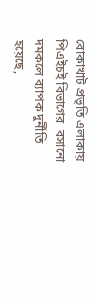বোকাখাট প্রভৃতি এলাকায় পিএইচই বিভাগের  বসানো দমকলে ব্যাপক দুর্নীতি হয়েছে,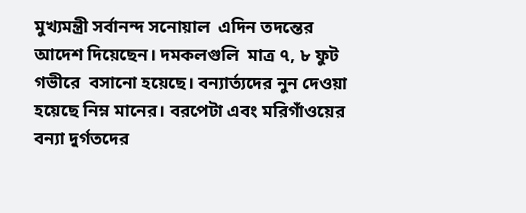মুখ্যমন্ত্রী সর্বানন্দ সনোয়াল  এদিন তদন্তের  আদেশ দিয়েছেন। দমকলগুলি  মাত্র ৭, ৮ ফুট গভীরে  বসানো হয়েছে। বন্যার্ত্যদের নুন দেওয়া হয়েছে নিম্ন মানের। বরপেটা এবং মরিগাঁওয়ের বন্যা দুর্গতদের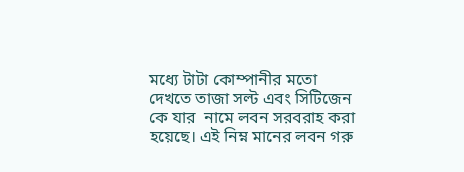মধ্যে টাটা কোম্পানীর মতো   দেখতে তাজা সল্ট এবং সিটিজেন কে যার  নামে লবন সরবরাহ করা হয়েছে। এই নিম্ন মানের লবন গরু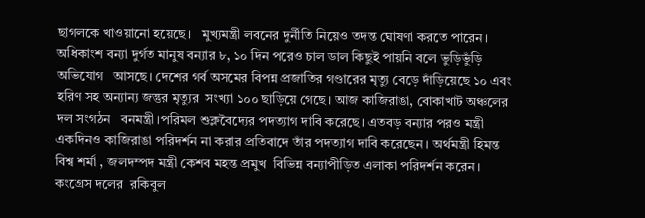ছাগলকে খাওয়ানো হয়েছে।   মুখ্যমন্ত্রী লবনের দুর্নীতি নিয়েও তদন্ত ঘোষণা করতে পারেন। অধিকাংশ বন্যা দুর্গত মানুষ বন্যার ৮, ১০ দিন পরেও চাল ডাল কিছুই পায়নি বলে ভুড়িভুঁড়ি অভিযোগ   আসছে। দেশের গর্ব অসমের বিপন্ন প্রজাতির গণ্ডারের মৃত‍্যু বেড়ে দাঁড়িয়েছে ১০ এবং হরিণ সহ অন্যান্য জন্তুর মৃত্যুর  সংখ্যা ১০০ ছাড়িয়ে গেছে। আজ কাজিরাঙা, বোকাখাট অঞ্চলের দল সংগঠন   বনমন্ত্রী।পরিমল শুক্লবৈদ্যের পদত্যাগ দাবি করেছে। এতবড় বন্যার পরও মন্ত্রী একদিনও কাজিরাঙা পরিদর্শন না করার প্রতিবাদে তাঁর পদত্যাগ দাবি করেছেন। অর্থমন্ত্রী হিমন্ত বিশ্ব শর্মা , জলদম্পদ মন্ত্রী কেশব মহন্ত প্রমুখ  বিভিন্ন বন্যাপীড়িত এলাকা পরিদর্শন করেন। কংগ্রেস দলের  রকিবুল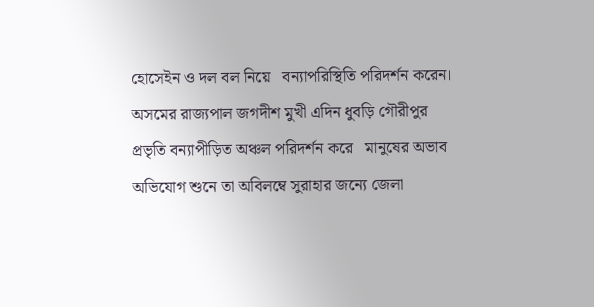হোসেইন ও দল বল নিয়ে   বন্যাপরিস্থিতি পরিদর্শন করেন।
অসমের রাজ্যপাল জগদীশ মুখী এদিন ধুবড়ি গৌরীপুর প্রভৃতি বন্যাপীড়িত অঞ্চল পরিদর্শন করে   মানুষের অভাব অভিযোগ শুনে তা অবিলম্বে সুরাহার জন্যে জেলা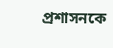প্রশাসনকে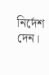নির্দেশ দেন।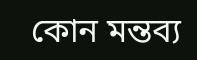কোন মন্তব্য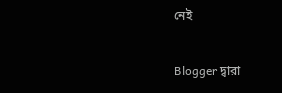নেই

Blogger দ্বারা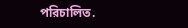পরিচালিত.